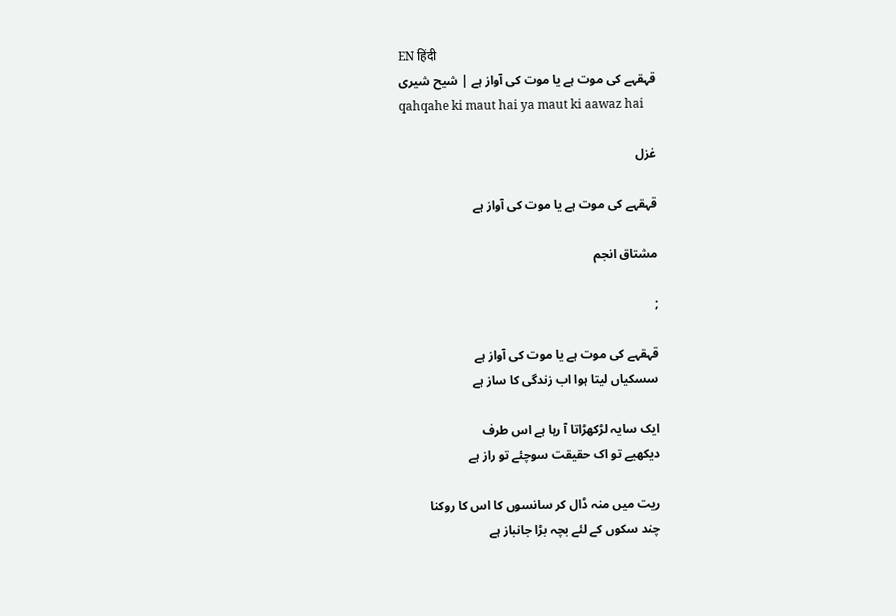EN हिंदी
قہقہے کی موت ہے یا موت کی آواز ہے | شیح شیری
qahqahe ki maut hai ya maut ki aawaz hai

غزل

قہقہے کی موت ہے یا موت کی آواز ہے

مشتاق انجم

;

قہقہے کی موت ہے یا موت کی آواز ہے
سسکیاں لیتا ہوا اب زندگی کا ساز ہے

ایک سایہ لڑکھڑاتا آ رہا ہے اس طرف
دیکھیے تو اک حقیقت سوچئے تو راز ہے

ریت میں منہ ڈال کر سانسوں کا اس کا روکنا
چند سکوں کے لئے بچہ بڑا جانباز ہے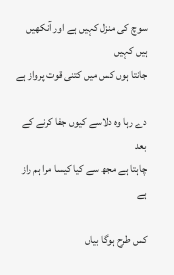سوچ کی منزل کہیں ہے اور آنکھیں ہیں کہیں
جانتا ہوں کس میں کتنی قوت پرواز ہے

دے رہا وہ دلاسے کیوں جفا کرنے کے بعد
چاہتا ہے مجھ سے کیا کیسا مرا ہم راز ہے

کس طرح ہوگا بیاں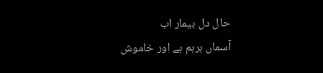حال دل بیمار اب
آسماں برہم ہے اور خاموش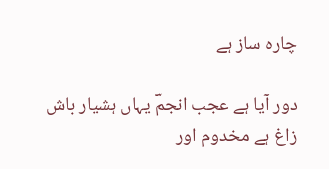چارہ ساز ہے

دور آیا ہے عجب انجمؔ یہاں ہشیار باش
زاغ ہے مخدوم اور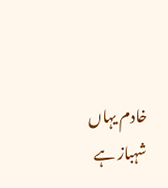خادم یہاں شہباز ہے